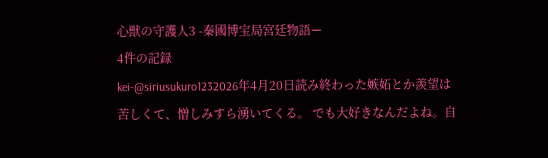心獣の守護人3 -秦國博宝局宮廷物語ー
4件の記録
kei-@siriusukuro1232026年4月20日読み終わった嫉妬とか羨望は苦しくて、憎しみすら湧いてくる。 でも大好きなんだよね。自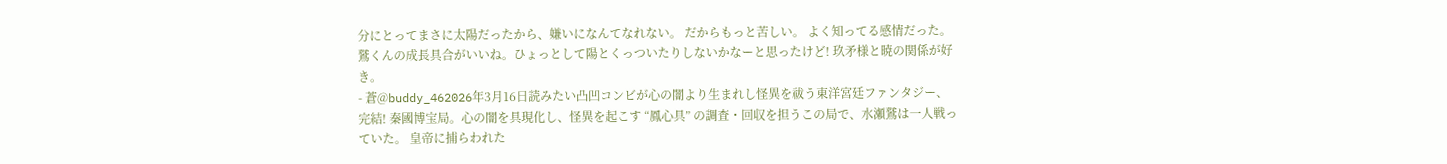分にとってまさに太陽だったから、嫌いになんてなれない。 だからもっと苦しい。 よく知ってる感情だった。 鷲くんの成長具合がいいね。ひょっとして陽とくっついたりしないかなーと思ったけど! 玖矛様と暁の関係が好き。
- 蒼@buddy_462026年3月16日読みたい凸凹コンビが心の闇より生まれし怪異を祓う東洋宮廷ファンタジー、完結! 秦國博宝局。心の闇を具現化し、怪異を起こす “鳳心具” の調査・回収を担うこの局で、水瀬鷲は一人戦っていた。 皇帝に捕らわれた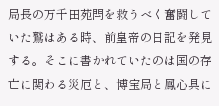局長の万千田苑閂を救うべく奮闘していた鷲はある時、前皇帝の日記を発見する。そこに書かれていたのは国の存亡に関わる災厄と、博宝局と鳳心具に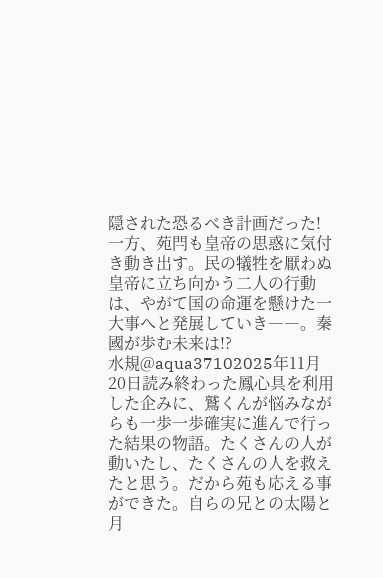隠された恐るべき計画だった! 一方、苑閂も皇帝の思惑に気付き動き出す。民の犠牲を厭わぬ皇帝に立ち向かう二人の行動は、やがて国の命運を懸けた一大事へと発展していき――。秦國が歩む未来は!?
水規@aqua37102025年11月20日読み終わった鳳心具を利用した企みに、鷲くんが悩みながらも一歩一歩確実に進んで行った結果の物語。たくさんの人が動いたし、たくさんの人を救えたと思う。だから苑も応える事ができた。自らの兄との太陽と月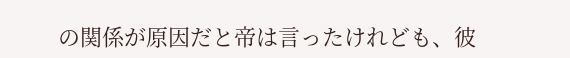の関係が原因だと帝は言ったけれども、彼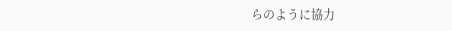らのように協力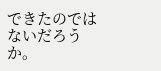できたのではないだろうか。